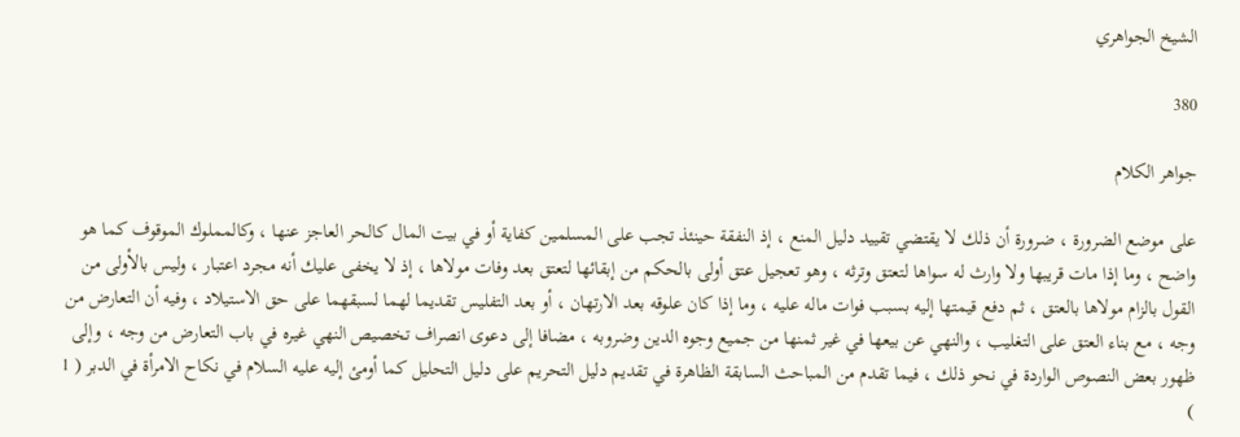الشيخ الجواهري

380

جواهر الكلام

على موضع الضرورة ، ضرورة أن ذلك لا يقتضي تقييد دليل المنع ، إذ النفقة حينئذ تجب على المسلمين كفاية أو في بيت المال كالحر العاجز عنها ، وكالمملوك الموقوف كما هو واضح ، وما إذا مات قريبها ولا وارث له سواها لتعتق وترثه ، وهو تعجيل عتق أولى بالحكم من إبقائها لتعتق بعد وفات مولاها ، إذ لا يخفى عليك أنه مجرد اعتبار ، وليس بالأولى من القول بالزام مولاها بالعتق ، ثم دفع قيمتها إليه بسبب فوات ماله عليه ، وما إذا كان علوقه بعد الارتهان ، أو بعد التفليس تقديما لهما لسبقهما على حق الاستيلاد ، وفيه أن التعارض من وجه ، مع بناء العتق على التغليب ، والنهي عن بيعها في غير ثمنها من جميع وجوه الدين وضروبه ، مضافا إلى دعوى انصراف تخصيص النهي غيره في باب التعارض من وجه ، وإلى ظهور بعض النصوص الواردة في نحو ذلك ، فيما تقدم من المباحث السابقة الظاهرة في تقديم دليل التحريم على دليل التحليل كما أومئ إليه عليه السلام في نكاح الامرأة في الدبر ( 1 )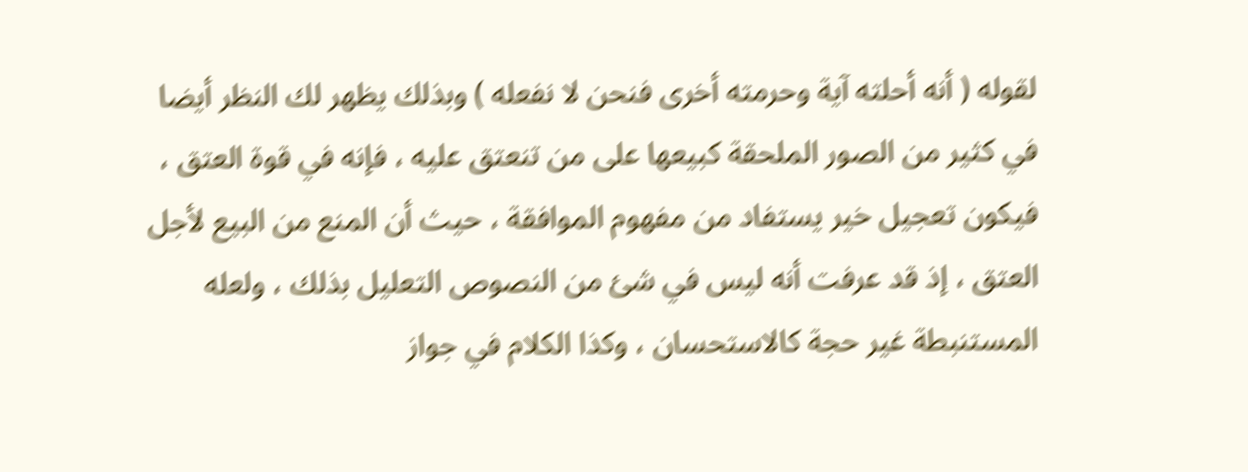لقوله ( أنه أحلته آية وحرمته أخرى فنحن لا نفعله ) وبذلك يظهر لك النظر أيضا في كثير من الصور الملحقة كبيعها على من تنعتق عليه ، فإنه في قوة العتق ، فيكون تعجيل خير يستفاد من مفهوم الموافقة ، حيث أن المنع من البيع لأجل العتق ، إذ قد عرفت أنه ليس في شئ من النصوص التعليل بذلك ، ولعله المستنبطة غير حجة كالاستحسان ، وكذا الكلام في جواز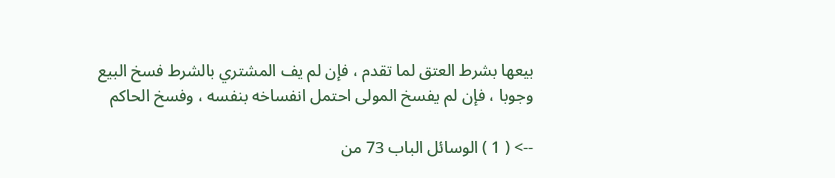بيعها بشرط العتق لما تقدم ، فإن لم يف المشتري بالشرط فسخ البيع وجوبا ، فإن لم يفسخ المولى احتمل انفساخه بنفسه ، وفسخ الحاكم

--> ( 1 ) الوسائل الباب 73 من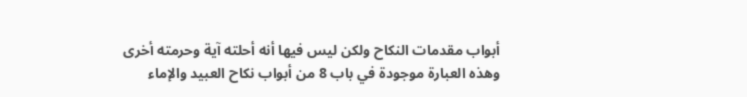أبواب مقدمات النكاح ولكن ليس فيها أنه أحلته آية وحرمته أخرى وهذه العبارة موجودة في باب 8 من أبواب نكاح العبيد والإماء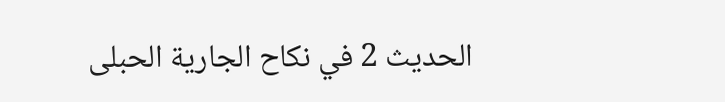الحديث 2 في نكاح الجارية الحبلى